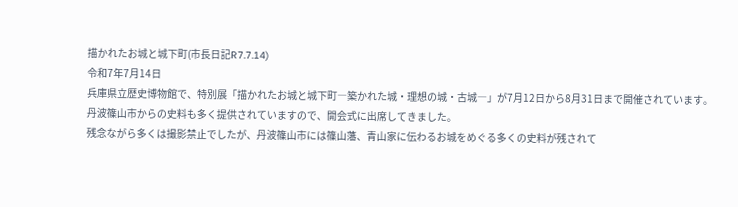描かれたお城と城下町(市長日記R7.7.14)
令和7年7月14日
兵庫県立歴史博物館で、特別展「描かれたお城と城下町―築かれた城・理想の城・古城―」が7月12日から8月31日まで開催されています。
丹波篠山市からの史料も多く提供されていますので、開会式に出席してきました。
残念ながら多くは撮影禁止でしたが、丹波篠山市には篠山藩、青山家に伝わるお城をめぐる多くの史料が残されて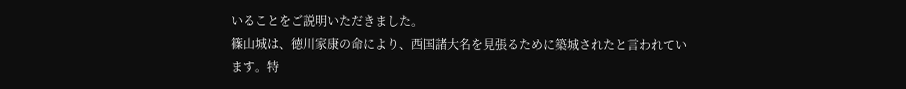いることをご説明いただきました。
篠山城は、徳川家康の命により、西国諸大名を見張るために築城されたと言われています。特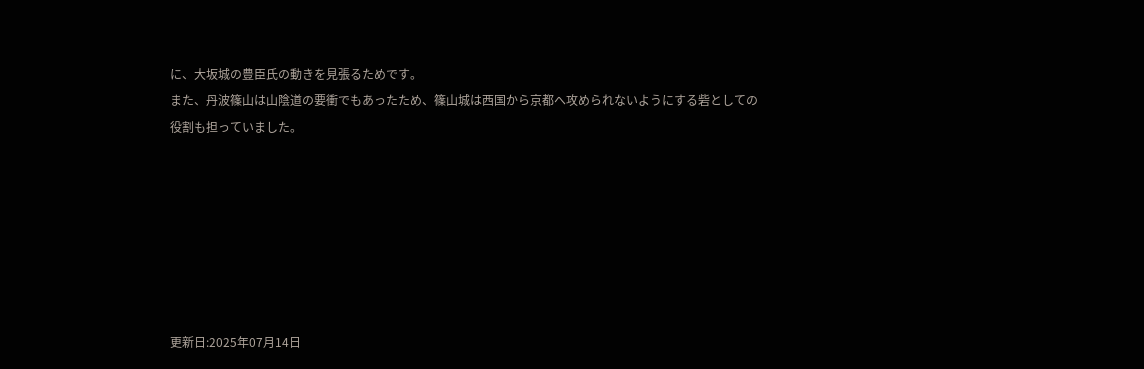に、大坂城の豊臣氏の動きを見張るためです。
また、丹波篠山は山陰道の要衝でもあったため、篠山城は西国から京都へ攻められないようにする砦としての役割も担っていました。







更新日:2025年07月14日